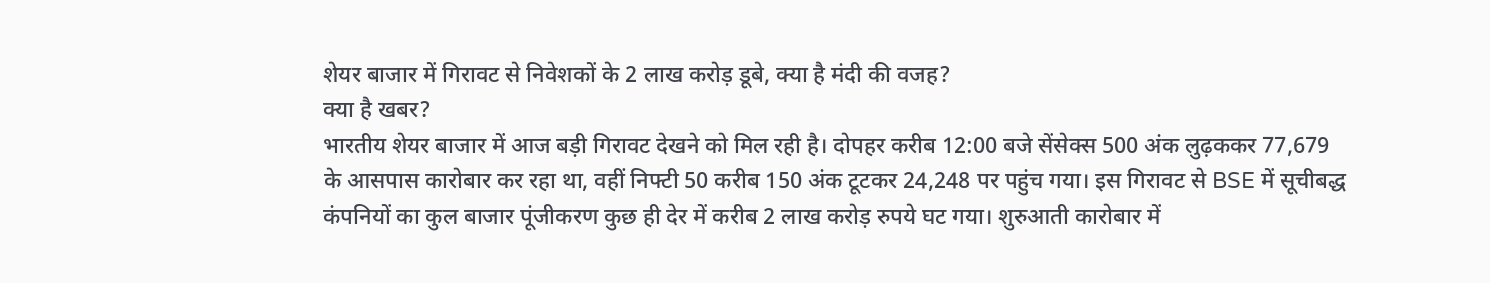शेयर बाजार में गिरावट से निवेशकों के 2 लाख करोड़ डूबे, क्या है मंदी की वजह?
क्या है खबर?
भारतीय शेयर बाजार में आज बड़ी गिरावट देखने को मिल रही है। दोपहर करीब 12:00 बजे सेंसेक्स 500 अंक लुढ़ककर 77,679 के आसपास कारोबार कर रहा था, वहीं निफ्टी 50 करीब 150 अंक टूटकर 24,248 पर पहुंच गया। इस गिरावट से BSE में सूचीबद्ध कंपनियों का कुल बाजार पूंजीकरण कुछ ही देर में करीब 2 लाख करोड़ रुपये घट गया। शुरुआती कारोबार में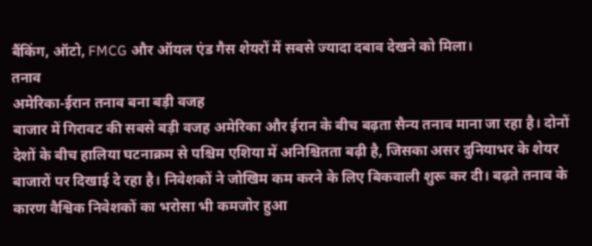बैंकिंग, ऑटो, FMCG और ऑयल एंड गैस शेयरों में सबसे ज्यादा दबाव देखने को मिला।
तनाव
अमेरिका-ईरान तनाव बना बड़ी वजह
बाजार में गिरावट की सबसे बड़ी वजह अमेरिका और ईरान के बीच बढ़ता सैन्य तनाव माना जा रहा है। दोनों देशों के बीच हालिया घटनाक्रम से पश्चिम एशिया में अनिश्चितता बढ़ी है, जिसका असर दुनियाभर के शेयर बाजारों पर दिखाई दे रहा है। निवेशकों ने जोखिम कम करने के लिए बिकवाली शुरू कर दी। बढ़ते तनाव के कारण वैश्विक निवेशकों का भरोसा भी कमजोर हुआ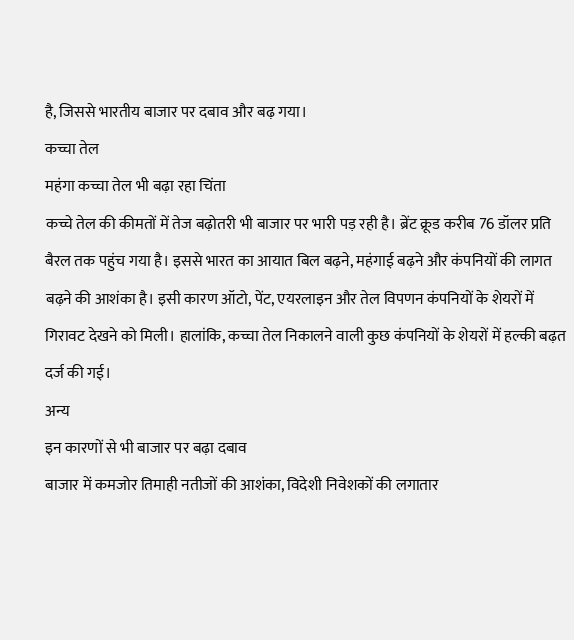है, जिससे भारतीय बाजार पर दबाव और बढ़ गया।
कच्चा तेल
महंगा कच्चा तेल भी बढ़ा रहा चिंता
कच्चे तेल की कीमतों में तेज बढ़ोतरी भी बाजार पर भारी पड़ रही है। ब्रेंट क्रूड करीब 76 डॉलर प्रति बैरल तक पहुंच गया है। इससे भारत का आयात बिल बढ़ने, महंगाई बढ़ने और कंपनियों की लागत बढ़ने की आशंका है। इसी कारण ऑटो, पेंट, एयरलाइन और तेल विपणन कंपनियों के शेयरों में गिरावट देखने को मिली। हालांकि, कच्चा तेल निकालने वाली कुछ कंपनियों के शेयरों में हल्की बढ़त दर्ज की गई।
अन्य
इन कारणों से भी बाजार पर बढ़ा दबाव
बाजार में कमजोर तिमाही नतीजों की आशंका, विदेशी निवेशकों की लगातार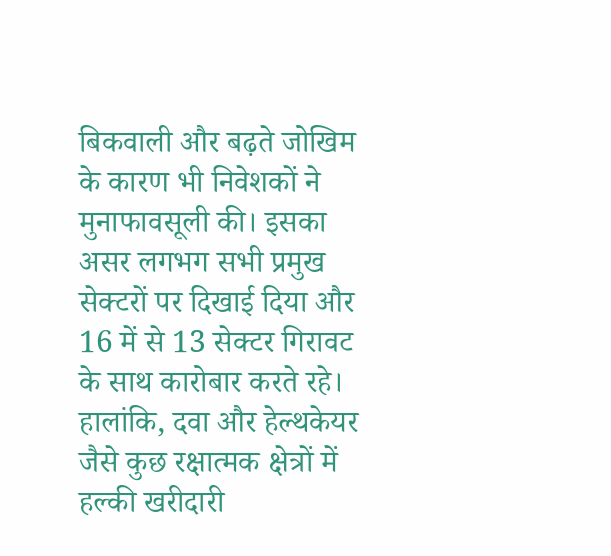बिकवाली और बढ़ते जोखिम के कारण भी निवेशकों ने मुनाफावसूली की। इसका असर लगभग सभी प्रमुख सेक्टरों पर दिखाई दिया और 16 में से 13 सेक्टर गिरावट के साथ कारोबार करते रहे। हालांकि, दवा और हेल्थकेयर जैसे कुछ रक्षात्मक क्षेत्रों में हल्की खरीदारी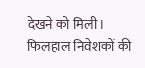देखने को मिली। फिलहाल निवेशकों की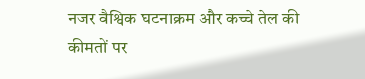नजर वैश्विक घटनाक्रम और कच्चे तेल की कीमतों पर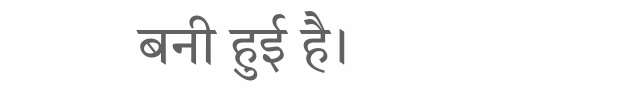बनी हुई है।